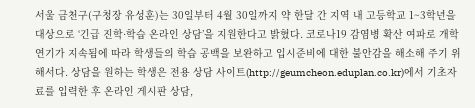서울 금천구(구청장 유성훈)는 30일부터 4월 30일까지 약 한달 간 지역 내 고등학교 1~3학년을 대상으로 ‘긴급 진학·학습 온라인 상담’을 지원한다고 밝혔다. 코로나19 감염병 확산 여파로 개학 연기가 지속됨에 따라 학생들의 학습 공백을 보완하고 입시준비에 대한 불안감을 해소해 주기 위해서다. 상담을 원하는 학생은 전용 상담 사이트(http://geumcheon.eduplan.co.kr)에서 기초자료를 입력한 후 온라인 게시판 상담,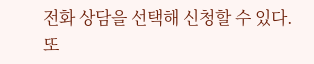전화 상담을 선택해 신청할 수 있다. 또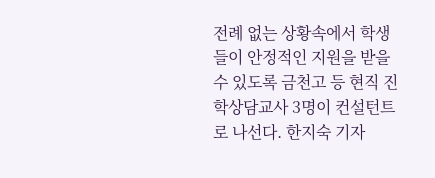전례 없는 상황속에서 학생들이 안정적인 지원을 받을 수 있도록 금천고 등 현직 진학상담교사 3명이 컨설턴트로 나선다. 한지숙 기자